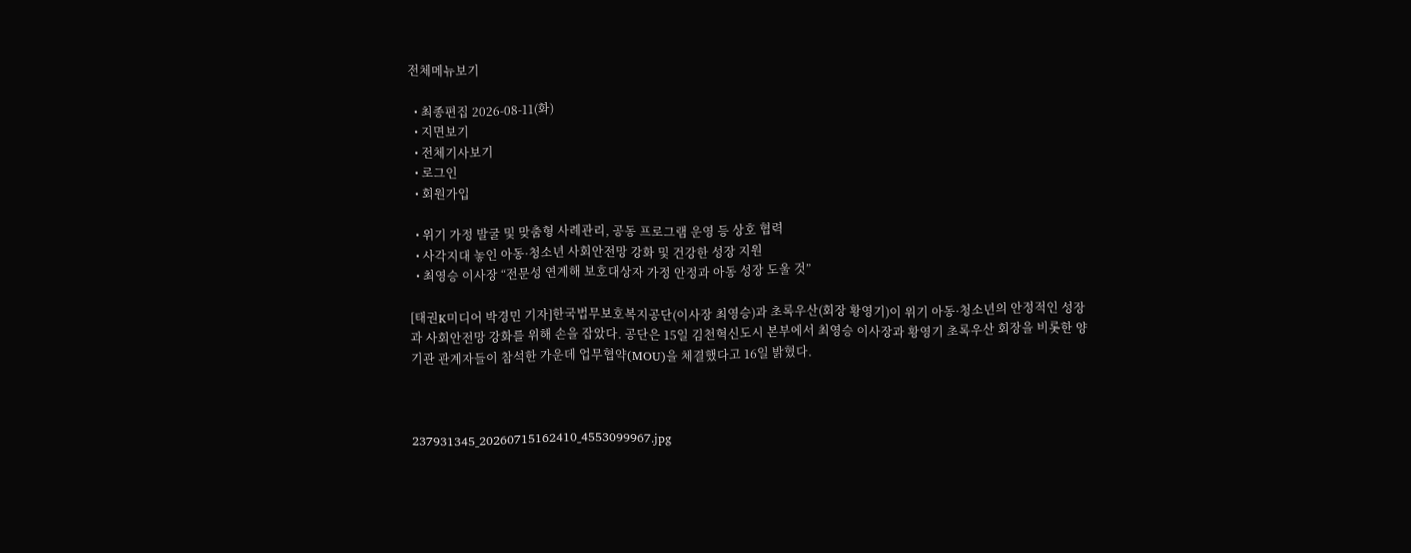전체메뉴보기

  • 최종편집 2026-08-11(화)
  • 지면보기
  • 전체기사보기
  • 로그인
  • 회원가입

  • 위기 가정 발굴 및 맞춤형 사례관리, 공동 프로그램 운영 등 상호 협력
  • 사각지대 놓인 아동·청소년 사회안전망 강화 및 건강한 성장 지원
  • 최영승 이사장 “전문성 연계해 보호대상자 가정 안정과 아동 성장 도울 것”

[태권K미디어 박경민 기자]한국법무보호복지공단(이사장 최영승)과 초록우산(회장 황영기)이 위기 아동·청소년의 안정적인 성장과 사회안전망 강화를 위해 손을 잡았다. 공단은 15일 김천혁신도시 본부에서 최영승 이사장과 황영기 초록우산 회장을 비롯한 양 기관 관계자들이 참석한 가운데 업무협약(MOU)을 체결했다고 16일 밝혔다.



237931345_20260715162410_4553099967.jpg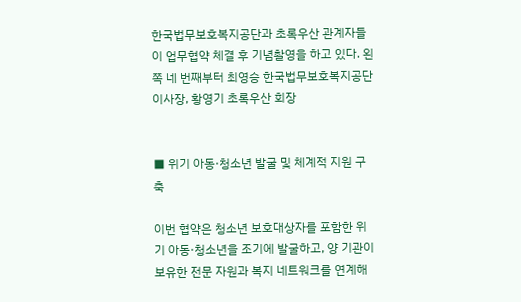한국법무보호복지공단과 초록우산 관계자들이 업무협약 체결 후 기념촬영을 하고 있다. 왼쪽 네 번째부터 최영승 한국법무보호복지공단 이사장, 황영기 초록우산 회장


■ 위기 아동·청소년 발굴 및 체계적 지원 구축

이번 협약은 청소년 보호대상자를 포함한 위기 아동·청소년을 조기에 발굴하고, 양 기관이 보유한 전문 자원과 복지 네트워크를 연계해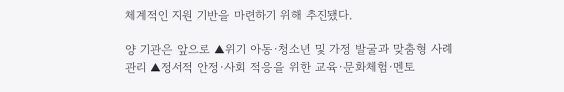체계적인 지원 기반을 마련하기 위해 추진됐다.

양 기관은 앞으로 ▲위기 아동·청소년 및 가정 발굴과 맞춤형 사례관리 ▲정서적 안정·사회 적응을 위한 교육·문화체험·멘토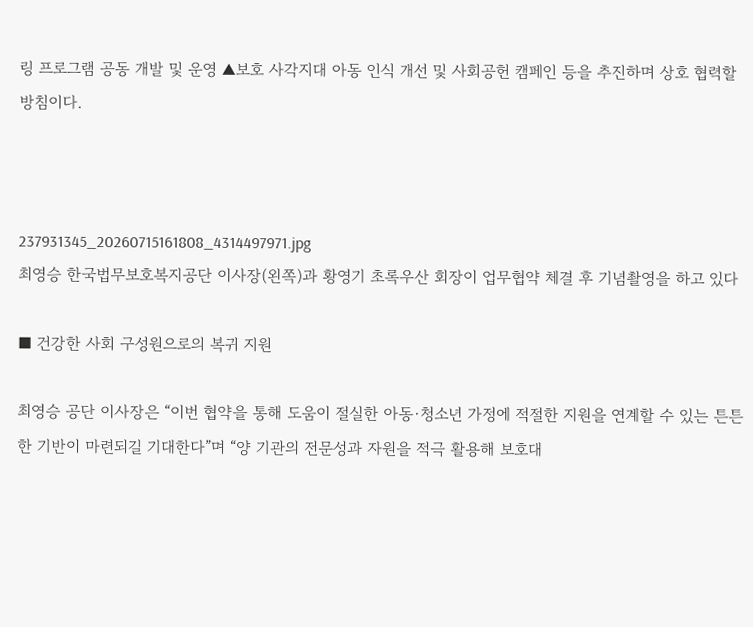링 프로그램 공동 개발 및 운영 ▲보호 사각지대 아동 인식 개선 및 사회공헌 캠페인 등을 추진하며 상호 협력할 방침이다.



237931345_20260715161808_4314497971.jpg
최영승 한국법무보호복지공단 이사장(왼쪽)과 황영기 초록우산 회장이 업무협약 체결 후 기념촬영을 하고 있다

■ 건강한 사회 구성원으로의 복귀 지원

최영승 공단 이사장은 “이번 협약을 통해 도움이 절실한 아동·청소년 가정에 적절한 지원을 연계할 수 있는 튼튼한 기반이 마련되길 기대한다”며 “양 기관의 전문성과 자원을 적극 활용해 보호대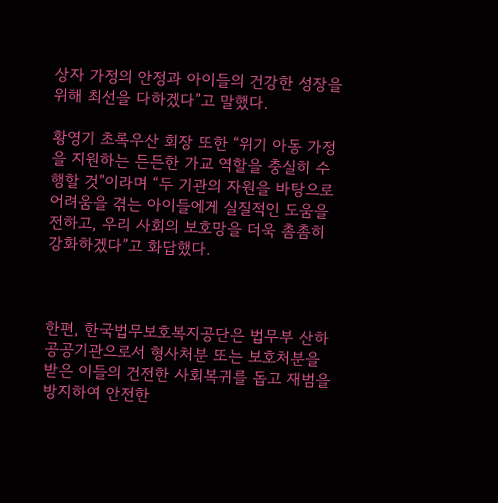상자 가정의 안정과 아이들의 건강한 성장을 위해 최선을 다하겠다”고 말했다.

황영기 초록우산 회장 또한 “위기 아동 가정을 지원하는 든든한 가교 역할을 충실히 수행할 것”이라며 “두 기관의 자원을 바탕으로 어려움을 겪는 아이들에게 실질적인 도움을 전하고, 우리 사회의 보호망을 더욱 촘촘히 강화하겠다”고 화답했다.



한편, 한국법무보호복지공단은 법무부 산하 공공기관으로서 형사처분 또는 보호처분을 받은 이들의 건전한 사회복귀를 돕고 재범을 방지하여 안전한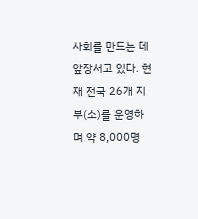사회를 만드는 데 앞장서고 있다. 현재 전국 26개 지부(소)를 운영하며 약 8,000명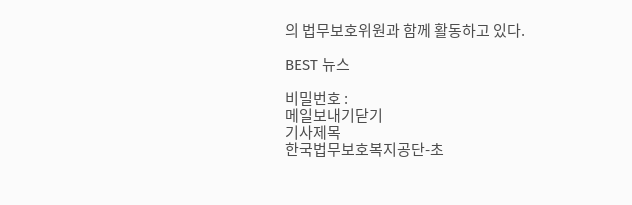의 법무보호위원과 함께 활동하고 있다.

BEST 뉴스

비밀번호 :
메일보내기닫기
기사제목
한국법무보호복지공단-초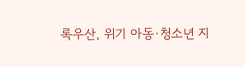록우산, 위기 아동·청소년 지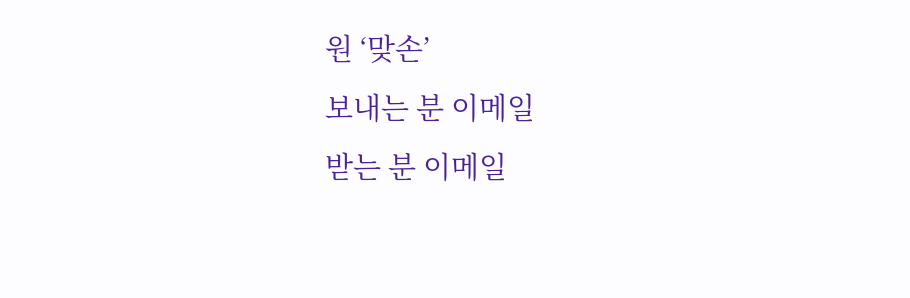원 ‘맞손’
보내는 분 이메일
받는 분 이메일